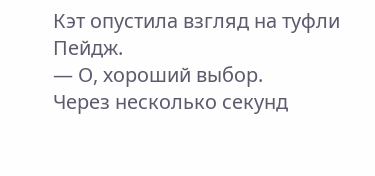Кэт опустила взгляд на туфли Пейдж.
— О, хороший выбор.
Через несколько секунд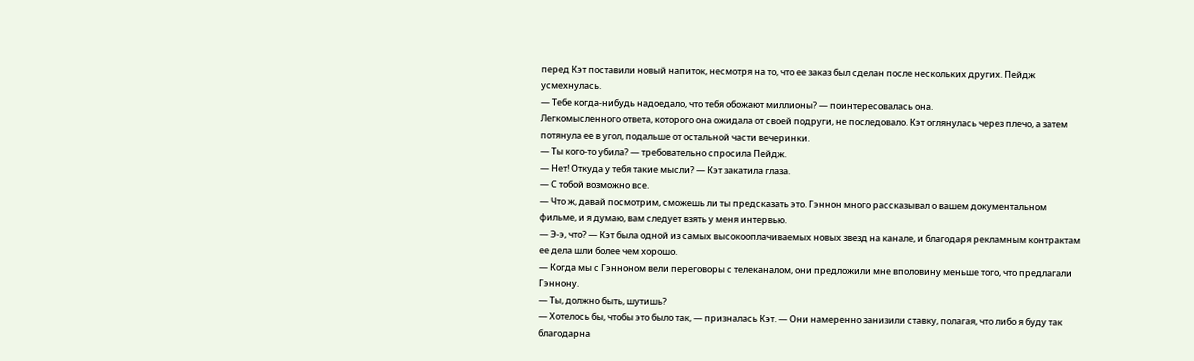перед Кэт поставили новый напиток, несмотря на то, что ее заказ был сделан после нескольких других. Пейдж усмехнулась.
— Тебе когда-нибудь надоедало, что тебя обожают миллионы? — поинтересовалась она.
Легкомысленного ответа, которого она ожидала от своей подруги, не последовало. Кэт оглянулась через плечо, а затем потянула ее в угол, подальше от остальной части вечеринки.
— Ты кого-то убила? — требовательно спросила Пейдж.
— Нет! Откуда у тебя такие мысли? — Кэт закатила глаза.
— С тобой возможно все.
— Что ж, давай посмотрим, сможешь ли ты предсказать это. Гэннон много рассказывал о вашем документальном фильме, и я думаю, вам следует взять у меня интервью.
— Э-э, что? — Кэт была одной из самых высокооплачиваемых новых звезд на канале, и благодаря рекламным контрактам ее дела шли более чем хорошо.
— Когда мы с Гэнноном вели переговоры с телеканалом, они предложили мне вполовину меньше того, что предлагали Гэннону.
— Ты, должно быть, шутишь?
— Хотелось бы, чтобы это было так, — призналась Кэт. — Они намеренно занизили ставку, полагая, что либо я буду так благодарна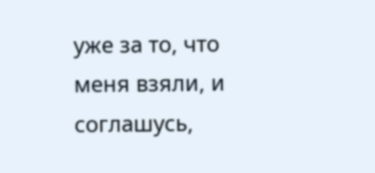уже за то, что меня взяли, и соглашусь,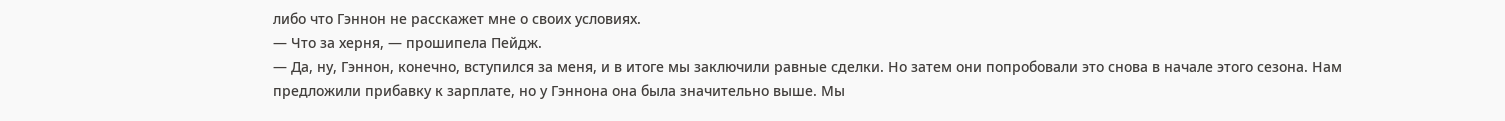либо что Гэннон не расскажет мне о своих условиях.
— Что за херня, — прошипела Пейдж.
— Да, ну, Гэннон, конечно, вступился за меня, и в итоге мы заключили равные сделки. Но затем они попробовали это снова в начале этого сезона. Нам предложили прибавку к зарплате, но у Гэннона она была значительно выше. Мы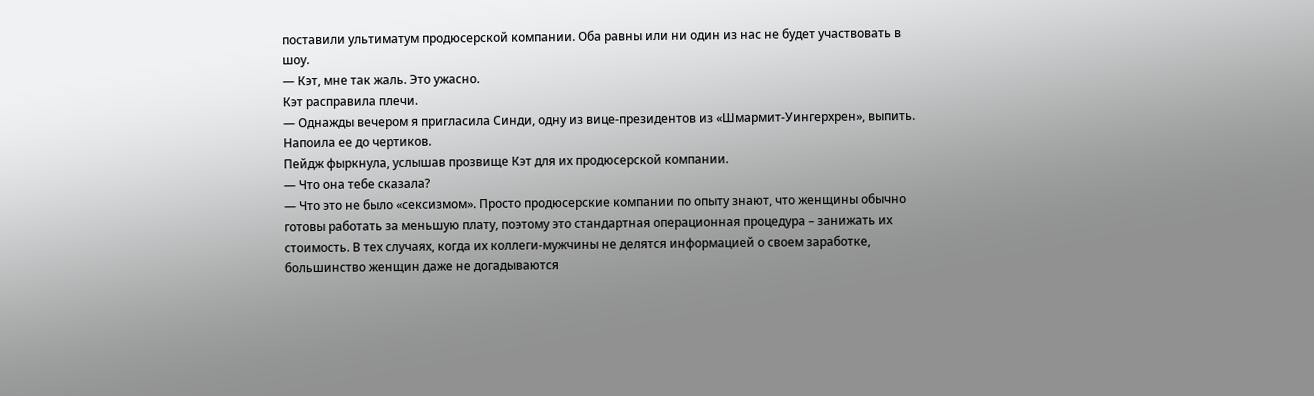поставили ультиматум продюсерской компании. Оба равны или ни один из нас не будет участвовать в шоу.
— Кэт, мне так жаль. Это ужасно.
Кэт расправила плечи.
— Однажды вечером я пригласила Синди, одну из вице-президентов из «Шмармит-Уингерхрен», выпить. Напоила ее до чертиков.
Пейдж фыркнула, услышав прозвище Кэт для их продюсерской компании.
— Что она тебе сказала?
— Что это не было «сексизмом». Просто продюсерские компании по опыту знают, что женщины обычно готовы работать за меньшую плату, поэтому это стандартная операционная процедура – занижать их стоимость. В тех случаях, когда их коллеги-мужчины не делятся информацией о своем заработке, большинство женщин даже не догадываются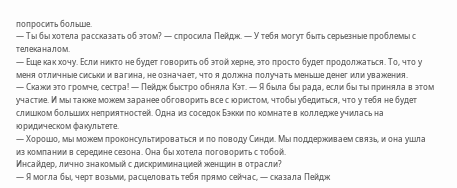попросить больше.
— Ты бы хотела рассказать об этом? — спросила Пейдж. — У тебя могут быть серьезные проблемы с телеканалом.
— Еще как хочу. Если никто не будет говорить об этой херне, это просто будет продолжаться. То, что у меня отличные сиськи и вагина, не означает, что я должна получать меньше денег или уважения.
— Скажи это громче, сестра! — Пейдж быстро обняла Кэт. — Я была бы рада, если бы ты приняла в этом участие. И мы также можем заранее обговорить все с юристом, чтобы убедиться, что у тебя не будет слишком больших неприятностей. Одна из соседок Бэкки по комнате в колледже училась на юридическом факультете.
— Хорошо, мы можем проконсультироваться и по поводу Синди. Мы поддерживаем связь, и она ушла из компании в середине сезона. Она бы хотела поговорить с тобой.
Инсайдер, лично знакомый с дискриминацией женщин в отрасли?
— Я могла бы, черт возьми, расцеловать тебя прямо сейчас, — сказала Пейдж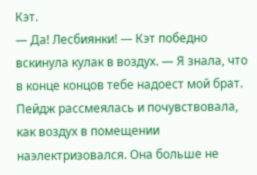Кэт.
— Да! Лесбиянки! — Кэт победно вскинула кулак в воздух. — Я знала, что в конце концов тебе надоест мой брат.
Пейдж рассмеялась и почувствовала, как воздух в помещении наэлектризовался. Она больше не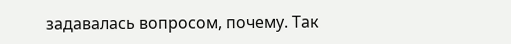задавалась вопросом, почему. Так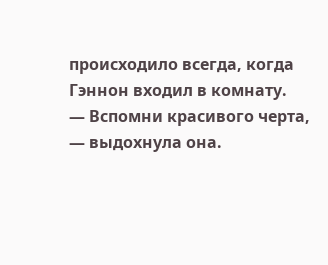происходило всегда, когда Гэннон входил в комнату.
— Вспомни красивого черта, — выдохнула она.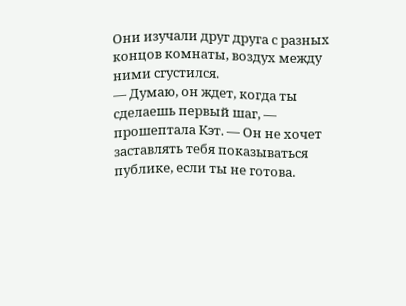Они изучали друг друга с разных концов комнаты, воздух между ними сгустился.
— Думаю, он ждет, когда ты сделаешь первый шаг, — прошептала Кэт. — Он не хочет заставлять тебя показываться публике, если ты не готова.